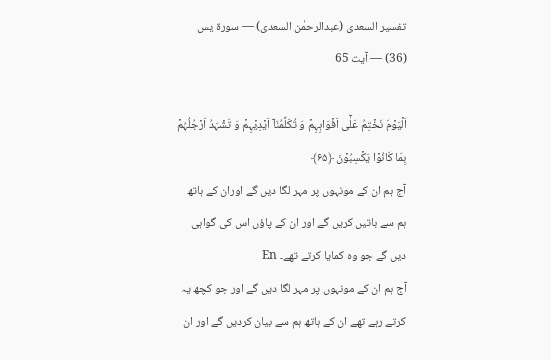تفسیر السعدی (عبدالرحمٰن السعدی) — سورۃ يس (36) — آیت 65

اَلۡیَوۡمَ نَخۡتِمُ عَلٰۤی اَفۡوَاہِہِمۡ وَ تُکَلِّمُنَاۤ اَیۡدِیۡہِمۡ وَ تَشۡہَدُ اَرۡجُلُہُمۡ بِمَا کَانُوۡا یَکۡسِبُوۡنَ ﴿۶۵﴾
آج ہم ان کے مونہوں پر مہر لگا دیں گے اوران کے ہاتھ ہم سے باتیں کریں گے اور ان کے پاؤں اس کی گواہی دیں گے جو وہ کمایا کرتے تھے۔ En
آج ہم ان کے مونہوں پر مہر لگا دیں گے اور جو کچھ یہ کرتے رہے تھے ان کے ہاتھ ہم سے بیان کردیں گے اور ان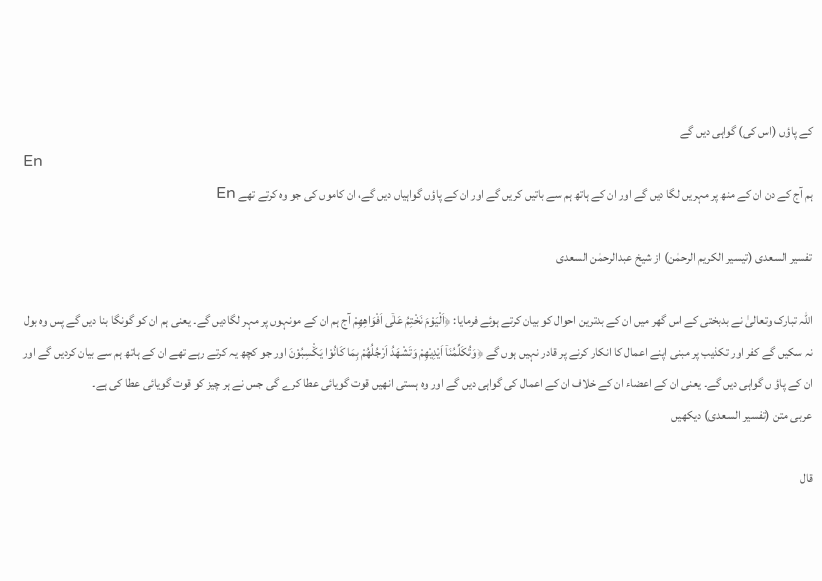کے پاؤں (اس کی) گواہی دیں گے
En
ہم آج کے دن ان کے منھ پر مہریں لگا دیں گے اور ان کے ہاتھ ہم سے باتیں کریں گے اور ان کے پاؤں گواہیاں دیں گے، ان کاموں کی جو وه کرتے تھے En

تفسیر السعدی (تیسیر الکریم الرحمٰن) از شیخ عبدالرحمٰن السعدی

اللہ تبارک وتعالیٰ نے بدبختی کے اس گھر میں ان کے بدترین احوال کو بیان کرتے ہوئے فرمایا: ﴿اَلْیَوْمَ نَخْتِمُ عَلٰۤى اَفْوَاهِهِمْ آج ہم ان کے مونہوں پر مہر لگادیں گے۔ یعنی ہم ان کو گونگا بنا دیں گے پس وہ بول نہ سکیں گے کفر اور تکذیب پر مبنی اپنے اعمال کا انکار کرنے پر قادر نہیں ہوں گے ﴿وَتُكَلِّمُنَاۤ اَیْدِیْهِمْ وَتَشْهَدُ اَرْجُلُهُمْ بِمَا كَانُوْا یَكْ٘سِبُوْنَ اور جو کچھ یہ کرتے رہے تھے ان کے ہاتھ ہم سے بیان کردیں گے اور ان کے پاؤ ں گواہی دیں گے۔ یعنی ان کے اعضاء ان کے خلاف ان کے اعمال کی گواہی دیں گے اور وہ ہستی انھیں قوت گویائی عطا کرے گی جس نے ہر چیز کو قوت گویائی عطا کی ہے۔
عربی متن (تفسیر السعدی) دیکھیں

قال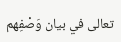تعالى في بيان وَصْفِهم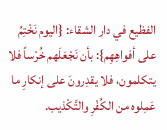الفظيع في دار الشقاء: {اليوم نَخْتِمُ على أفواهِهِم}: بأن نَجْعَلَهم خُرْساً فلا يتكلمون، فلا يقدِرونَ على إنكارِ ما عَمِلوه من الكُفْرِ والتَّكْذيب.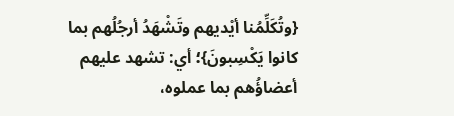{وتُكَلِّمُنا أيْديهم وتَشْهَدُ أرجُلُهم بما كانوا يَكْسِبونَ}؛ أي: تشهد عليهم أعضاؤُهم بما عملوه،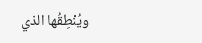ويُنْطِقُها الذي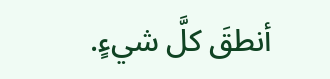أنطقَ كلَّ شيءٍ.